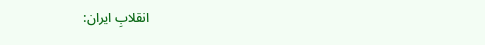انقلابِ ایران: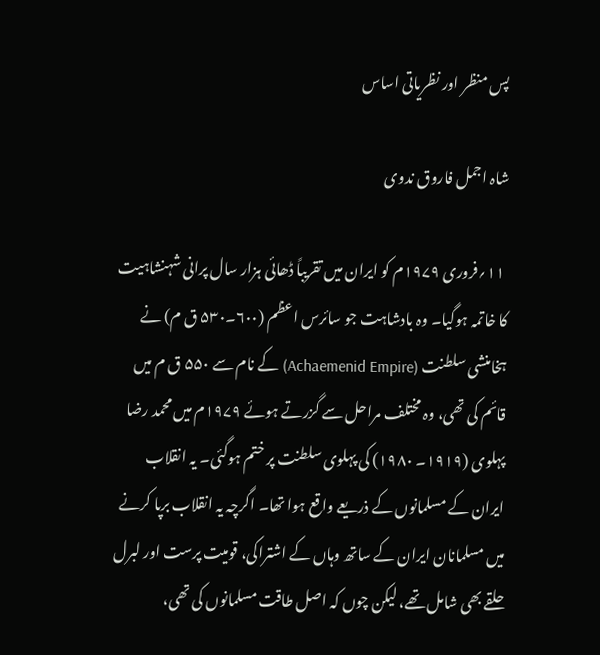پس منظر اور نظریاتی اساس

شاہ اجمل فاروق ندوی

 ۱۱؍فروری ۱۹۷۹م کو ایران میں تقریباً ڈھائی ہزار سال پرانی شہنشاہیت کا خاتمہ ہوگیا۔ وہ بادشاہت جو سائرس اعظم (۶۰۰۔۵۳۰ ق م) نے ہخامنشی سلطنت (Achaemenid Empire) کے نام سے ۵۵۰ ق م میں قائم کی تھی، وہ مختلف مراحل سے گزرتے ہوئے ۱۹۷۹م میں محمد رضا پہلوی (۱۹۱۹۔ ۱۹۸۰) کی پہلوی سلطنت پر ختم ہوگئی۔ یہ انقلاب ایران کے مسلمانوں کے ذریعے واقع ہوا تھا۔ اگرچہ یہ انقلاب برپا کرنے میں مسلمانان ایران کے ساتھ وہاں کے اشتراکی، قومیت پرست اور لبرل حلقے بھی شامل تھے، لیکن چوں کہ اصل طاقت مسلمانوں کی تھی،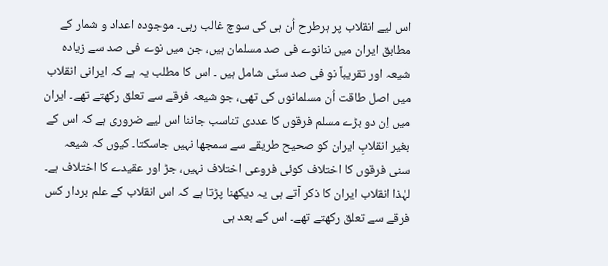اس لیے انقلاب پر ہرطرح اُن ہی کی سوچ غالب رہی۔ موجودہ اعداد و شمار کے مطابق ایران میں ننانوے فی صد مسلمان ہیں، جن میں نوے فی صد سے زیادہ شیعہ اور تقریباً نو فی صد سنّی شامل ہیں ۔ اس کا مطلب یہ ہے کہ ایرانی انقلاب میں اصل طاقت اُن مسلمانوں کی تھی، جو شیعہ فرقے سے تعلق رکھتے تھے۔ ایران میں اِن دو بڑے مسلم فرقوں کا عددی تناسب جاننا اس لیے ضروری ہے کہ اس کے بغیر انقلابِ ایران کو صحیح طریقے سے سمجھا نہیں جاسکتا۔ کیوں کہ شیعہ سنی فرقوں کا اختلاف کوئی فروعی اختلاف نہیں، جڑ اور عقیدے کا اختلاف ہے۔ لہٰذا انقلاب ایران کا ذکر آتے ہی یہ دیکھنا پڑتا ہے کہ اس انقلاب کے علم بردار کس فرقے سے تعلق رکھتے تھے۔ اس کے بعد ہی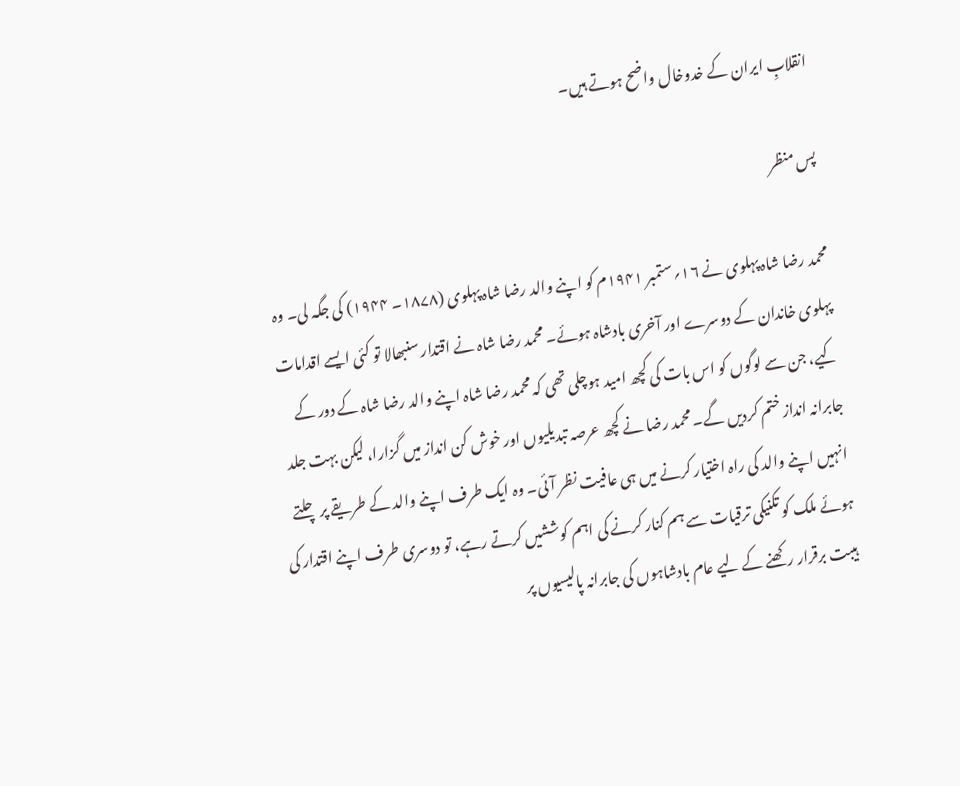انقلابِ ایران کے خدوخال واضح ہوتے ہیں۔

پس منظر

محمد رضا شاہ پہلوی نے ۱۶؍ستمبر ۱۹۴۱م کو اپنے والد رضا شاہ پہلوی (۱۸۷۸۔ ۱۹۴۴) کی جگہ لی۔ وہ پہلوی خاندان کے دوسرے اور آخری بادشاہ ہوئے۔ محمد رضا شاہ نے اقتدار سنبھالا تو کئی ایسے اقدامات کیے، جن سے لوگوں کو اس بات کی کچھ امید ہوچلی تھی کہ محمد رضا شاہ اپنے والد رضا شاہ کے دور کے جابرانہ انداز ختم کردیں گے۔ محمد رضا نے کچھ عرصہ تبدیلیوں اور خوش کن انداز میں گزارا، لیکن بہت جلد انہیں اپنے والد کی راہ اختیار کرنے میں ہی عافیت نظر آئی۔ وہ ایک طرف اپنے والد کے طریقے پر چلتے ہوئے ملک کو تکنیکی ترقیات سے ہم کنار کرنے کی اہم کوششیں کرتے رہے، تو دوسری طرف اپنے اقتدار کی ہیبت برقرار رکھنے کے لیے عام بادشاہوں کی جابرانہ پالیسیوں پر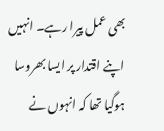بھی عمل پیرا رہے۔ انہیں اپنے اقتدار پر ایسا بھروسا ہوگیا تھا کہ انہوں نے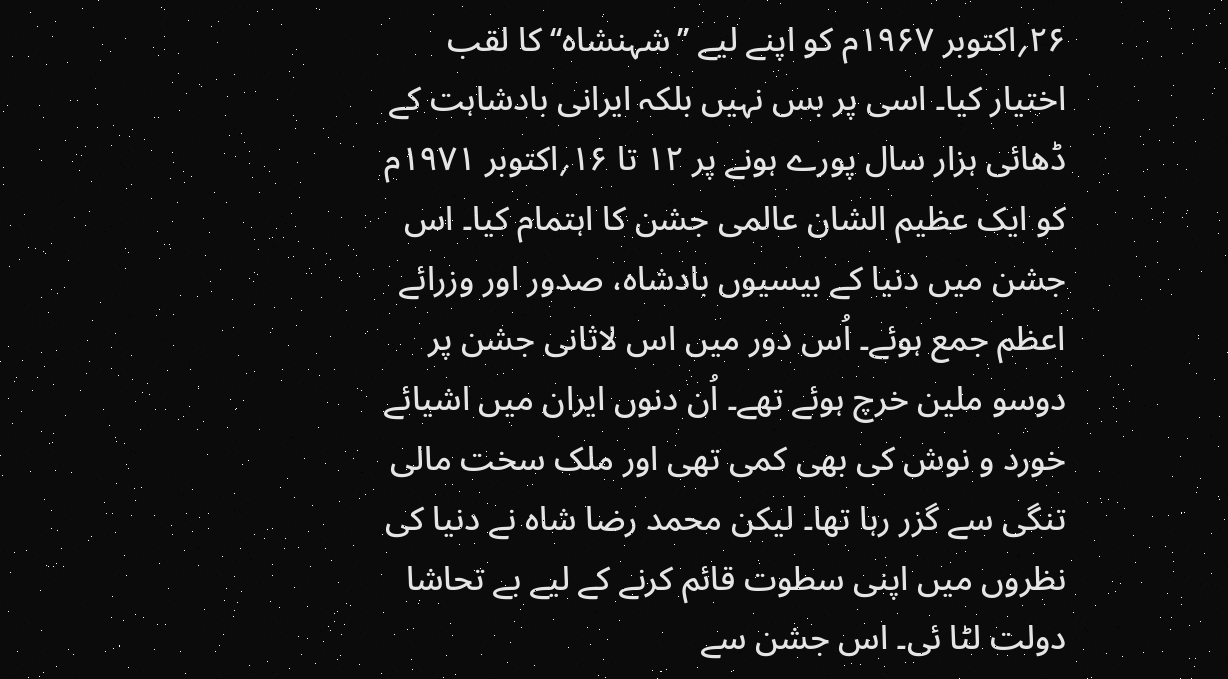۲۶؍اکتوبر ۱۹۶۷م کو اپنے لیے ’’شہنشاہ‘‘ کا لقب اختیار کیا۔ اسی پر بس نہیں بلکہ ایرانی بادشاہت کے ڈھائی ہزار سال پورے ہونے پر ۱۲ تا ۱۶؍اکتوبر ۱۹۷۱م کو ایک عظیم الشان عالمی جشن کا اہتمام کیا۔ اس جشن میں دنیا کے بیسیوں بادشاہ، صدور اور وزرائے اعظم جمع ہوئے۔ اُس دور میں اس لاثانی جشن پر دوسو ملین خرچ ہوئے تھے۔ اُن دنوں ایران میں اشیائے خورد و نوش کی بھی کمی تھی اور ملک سخت مالی تنگی سے گزر رہا تھا۔ لیکن محمد رضا شاہ نے دنیا کی نظروں میں اپنی سطوت قائم کرنے کے لیے بے تحاشا دولت لٹا ئی۔ اس جشن سے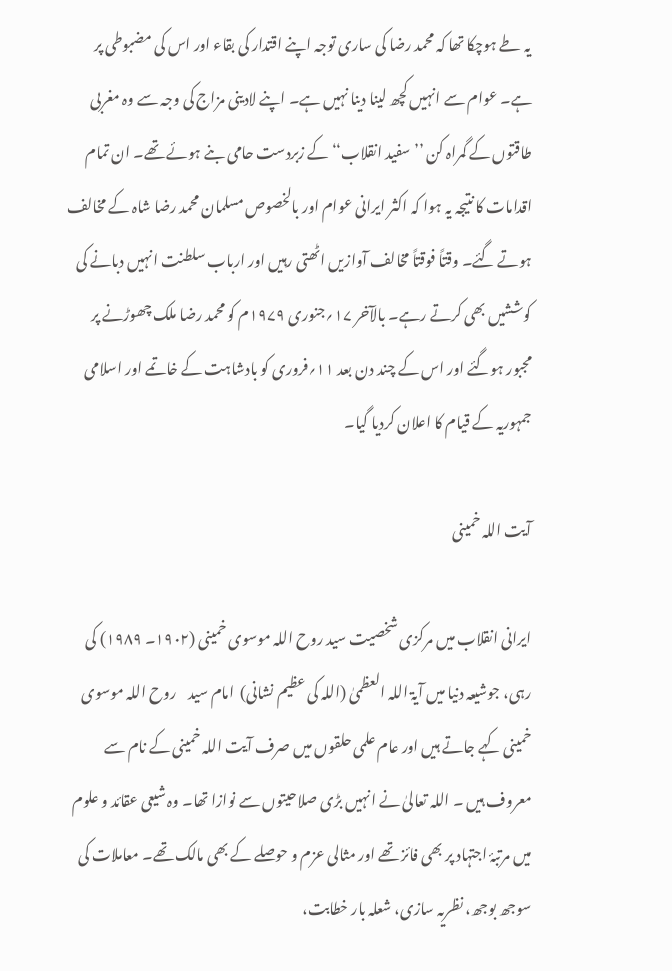یہ طے ہوچکا تھا کہ محمد رضا کی ساری توجہ اپنے اقتدار کی بقاء اور اس کی مضبوطی پر ہے۔ عوام سے انہیں کچھ لینا دینا نہیں ہے۔ اپنے لادینی مزاج کی وجہ سے وہ مغربی طاقتوں کے گمراہ کن ’’سفید انقلاب‘‘ کے زبردست حامی بنے ہوئے تھے۔ ان تمام اقدامات کا نتیجہ یہ ہوا کہ اکثر ایرانی عوام اور بالخصوص مسلمان محمد رضا شاہ کے مخالف ہوتے گئے۔ وقتاً فوقتاً مخالف آوازیں اٹھتی رہیں اور ارباب سلطنت انہیں دبانے کی کوششیں بھی کرتے رہے۔ بالآخر ۱۷؍جنوری ۱۹۷۹م کو محمد رضا ملک چھوڑنے پر مجبور ہوگئے اور اس کے چند دن بعد ۱۱؍فروری کو بادشاہت کے خاتمے اور اسلامی جمہوریہ کے قیام کا اعلان کردیا گیا۔

آیت اللہ خمینی

ایرانی انقلاب میں مرکزی شخصیت سید روح اللہ موسوی خمینی (۱۹۰۲۔ ۱۹۸۹) کی رہی، جوشیعہ دنیا میں آیۃ اللہ العظمیٰ (اللہ کی عظیم نشانی)  امام سید    روح اللہ موسوی خمینی کہے جاتے ہیں اور عام علمی حلقوں میں صرف آیت اللہ خمینی کے نام سے معروف ہیں ۔ اللہ تعالیٰ نے انہیں بڑی صلاحیتوں سے نوازا تھا۔ وہ شیعی عقائد و علوم میں مرتبۂ اجتہاد پر بھی فائز تھے اور مثالی عزم و حوصلے کے بھی مالک تھے۔ معاملات کی سوجھ بوجھ، نظریہ سازی، شعلہ بار خطابت،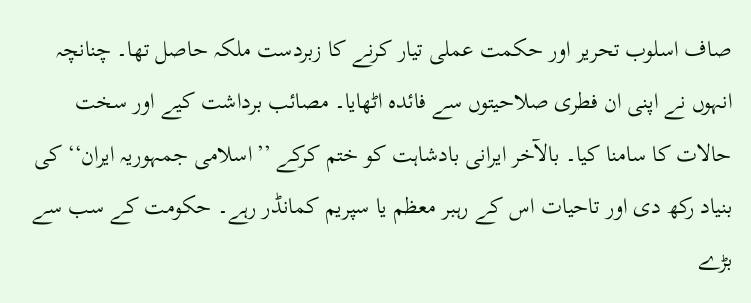صاف اسلوب تحریر اور حکمت عملی تیار کرنے کا زبردست ملکہ حاصل تھا۔ چنانچہ انہوں نے اپنی ان فطری صلاحیتوں سے فائدہ اٹھایا۔ مصائب برداشت کیے اور سخت حالات کا سامنا کیا۔ بالآخر ایرانی بادشاہت کو ختم کرکے ’’اسلامی جمہوریہ ایران‘‘ کی بنیاد رکھ دی اور تاحیات اس کے رہبر معظم یا سپریم کمانڈر رہے۔ حکومت کے سب سے بڑے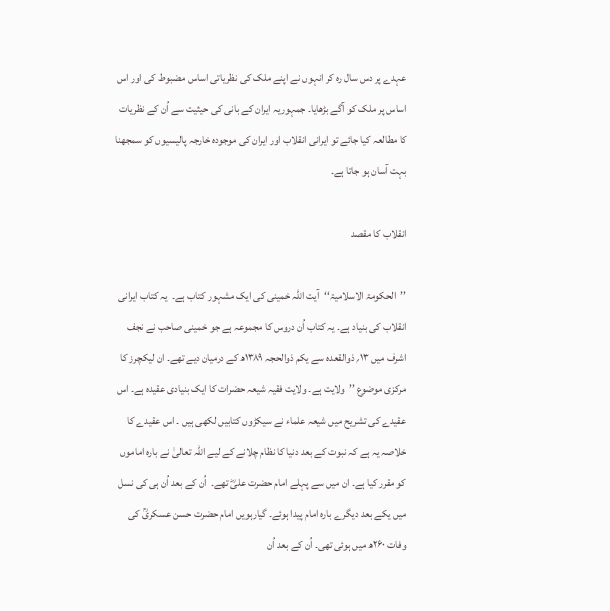عہدے پر دس سال رہ کر انہوں نے اپنے ملک کی نظریاتی اساس مضبوط کی اور اس اساس پر ملک کو آگے بڑھایا۔ جمہوریہ ایران کے بانی کی حیثیت سے اُن کے نظریات کا مطالعہ کیا جائے تو ایرانی انقلاب اور ایران کی موجودہ خارجہ پالیسیوں کو سمجھنا بہت آسان ہو جاتا ہے۔

انقلاب کا مقصد

’’الحکومۃ الاسلامیۃ‘‘آیت اللہ خمینی کی ایک مشہور کتاب ہے۔  یہ کتاب ایرانی انقلاب کی بنیاد ہے۔ یہ کتاب اُن دروس کا مجموعہ ہے جو خمینی صاحب نے نجف اشرف میں ۱۳؍ ذوالقعدہ سے یکم ذوالحجہ ۱۳۸۹ھ کے درمیان دیے تھے۔ ان لیکچرز کا مرکزی موضوع ’’ولایت ہے۔ ولایت فقیہ شیعہ حضرات کا ایک بنیادی عقیدہ ہے۔ اس عقیدے کی تشریح میں شیعہ علماء نے سیکڑوں کتابیں لکھی ہیں ۔ اس عقیدے کا خلاصہ یہ ہے کہ نبوت کے بعد دنیا کا نظام چلانے کے لیے اللہ تعالیٰ نے بارہ اماموں کو مقرر کیا ہے۔ ان میں سے پہلے امام حضرت علیؓ تھے۔  اُن کے بعد اُن ہی کی نسل میں یکے بعد دیگرے بارہ امام پیدا ہوئے۔ گیارہویں امام حضرت حسن عسکریؒ کی وفات ۲۶۰ھ میں ہوئی تھی۔ اُن کے بعد اُن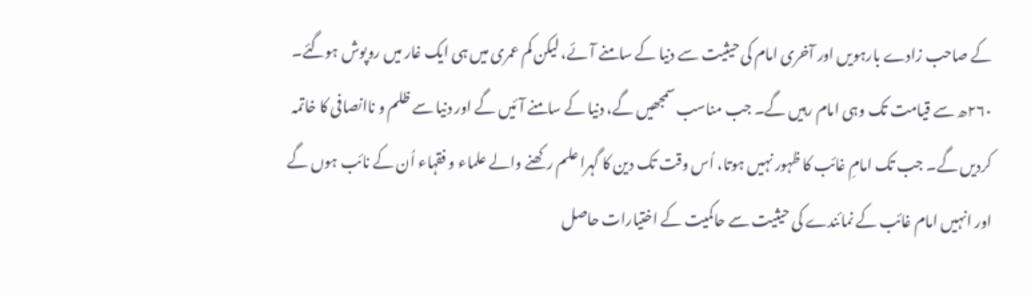کے صاحب زادے بارہویں اور آخری امام کی حیثیت سے دنیا کے سامنے آئے، لیکن کم عمری میں ہی ایک غار میں روپوش ہوگئے۔ ۲۶۰ھ سے قیامت تک وہی امام رہیں گے۔ جب مناسب سمجھیں گے، دنیا کے سامنے آئیں گے اور دنیا سے ظلم و ناانصافی کا خاتمہ کردیں گے۔ جب تک امامِ غائب کا ظہور نہیں ہوتا، اُس وقت تک دین کا گہرا علم رکھنے والے علماء و فقہاء اُن کے نائب ہوں گے اور انہیں امام غائب کے نمائندے کی حیثیت سے حاکمیت کے اختیارات حاصل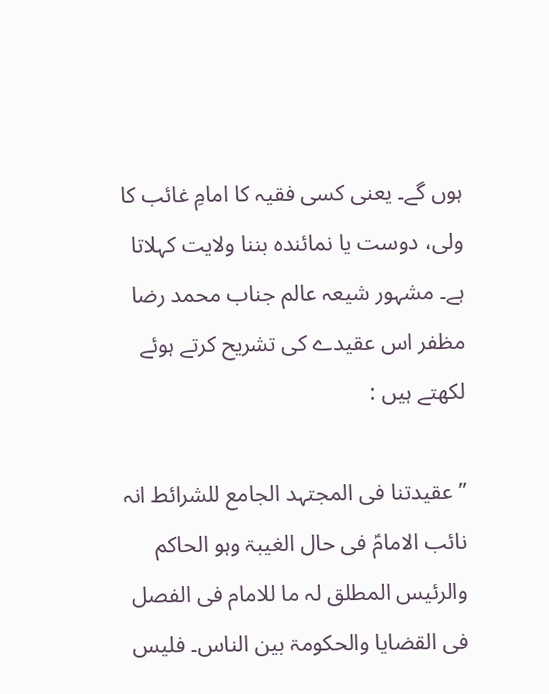ہوں گے۔ یعنی کسی فقیہ کا امامِ غائب کا ولی، دوست یا نمائندہ بننا ولایت کہلاتا ہے۔ مشہور شیعہ عالم جناب محمد رضا مظفر اس عقیدے کی تشریح کرتے ہوئے لکھتے ہیں :

’’عقیدتنا فی المجتہد الجامع للشرائط انہ نائب الامامؑ فی حال الغیبۃ وہو الحاکم والرئیس المطلق لہ ما للامام فی الفصل فی القضایا والحکومۃ بین الناس۔ فلیس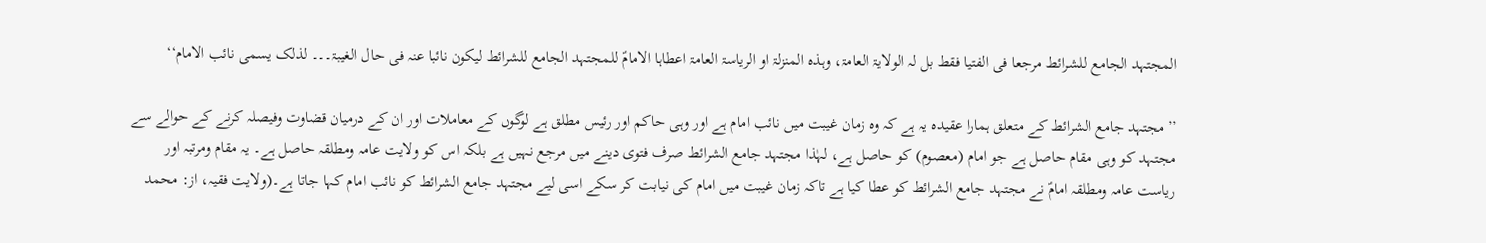المجتہد الجامع للشرائط مرجعا فی الفتیا فقط بل لہ الولایۃ العامۃ، وہذہ المنزلۃ او الریاسۃ العامۃ اعطاہا الامامؑ للمجتہد الجامع للشرائط لیکون نائبا عنہ فی حال الغیبۃ۔۔۔ لذلک یسمی نائب الامام‘‘

’’مجتہد جامع الشرائط کے متعلق ہمارا عقیدہ یہ ہے کہ وہ زمان غیبت میں نائب امام ہے اور وہی حاکم اور رئیس مطلق ہے لوگوں کے معاملات اور ان کے درمیان قضاوت وفیصلہ کرنے کے حوالے سے مجتہد کو وہی مقام حاصل ہے جو امام (معصوم) کو حاصل ہے، لہٰذا مجتہد جامع الشرائط صرف فتوی دینے میں مرجع نہیں ہے بلکہ اس کو ولایت عامہ ومطلقہ حاصل ہے۔ یہ مقام ومرتبہ اور ریاست عامہ ومطلقہ امامؑ نے مجتہد جامع الشرائط کو عطا کیا ہے تاکہ زمان غیبت میں امام کی نیابت کر سکے اسی لیے مجتہد جامع الشرائط کو نائب امام کہا جاتا ہے۔(ولایت فقیہ، از: محمد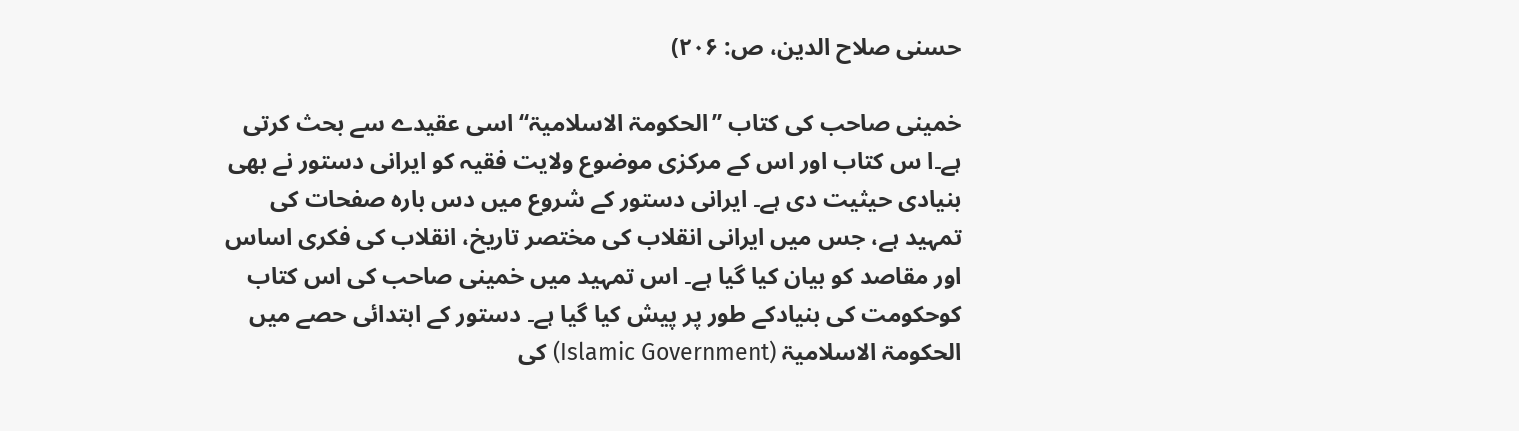حسنی صلاح الدین، ص: ۲۰۶)

خمینی صاحب کی کتاب ’’الحکومۃ الاسلامیۃ‘‘ اسی عقیدے سے بحث کرتی ہے۔ا س کتاب اور اس کے مرکزی موضوع ولایت فقیہ کو ایرانی دستور نے بھی بنیادی حیثیت دی ہے۔ ایرانی دستور کے شروع میں دس بارہ صفحات کی تمہید ہے، جس میں ایرانی انقلاب کی مختصر تاریخ، انقلاب کی فکری اساس اور مقاصد کو بیان کیا گیا ہے۔ اس تمہید میں خمینی صاحب کی اس کتاب کوحکومت کی بنیادکے طور پر پیش کیا گیا ہے۔ دستور کے ابتدائی حصے میں الحکومۃ الاسلامیۃ (Islamic Government) کی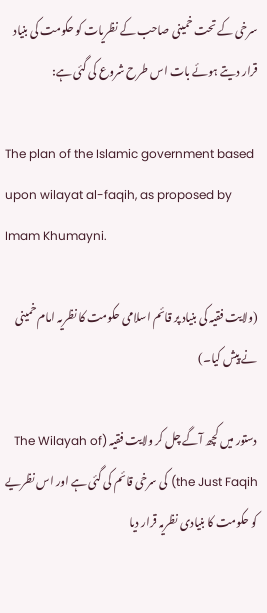سرخی کے تحت خمینی صاحب کے نظریات کو حکومت کی بنیاد قرار دیتے ہوئے بات اس طرح شروع کی گئی ہے:

The plan of the Islamic government based upon wilayat al-faqih, as proposed by Imam Khumayni.

(ولایت فقیہ کی بنیاد پر قائم اسلامی حکومت کا نظریہ امام خمینی نے پیش کیا۔)

دستور میں کچھ آگے چل کر ولایت فقیہ (The Wilayah of the Just Faqih) کی سرخی قائم کی گئی ہے اور اس نظریے کو حکومت کا بنیادی نظریہ قرار دیا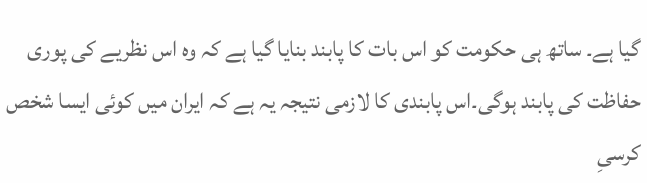گیا ہے۔ ساتھ ہی حکومت کو اس بات کا پابند بنایا گیا ہے کہ وہ اس نظریے کی پوری حفاظت کی پابند ہوگی۔اس پابندی کا لازمی نتیجہ یہ ہے کہ ایران میں کوئی ایسا شخص  کرسیِ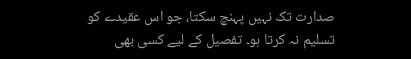صدارت تک نہیں پہنچ سکتا، جو اس عقیدے کو تسلیم نہ کرتا ہو۔ تفصیل کے لیے کسی بھی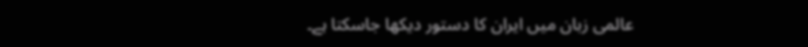عالمی زبان میں ایران کا دستور دیکھا جاسکتا ہے۔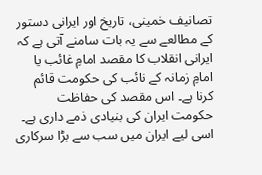تصانیف خمینی، تاریخ اور ایرانی دستور کے مطالعے سے یہ بات سامنے آتی ہے کہ ایرانی انقلاب کا مقصد امامِ غائب یا امامِ زمانہ کے نائب کی حکومت قائم کرنا ہے۔ اس مقصد کی حفاظت حکومت ایران کی بنیادی ذمے داری ہے۔ اسی لیے ایران میں سب سے بڑا سرکاری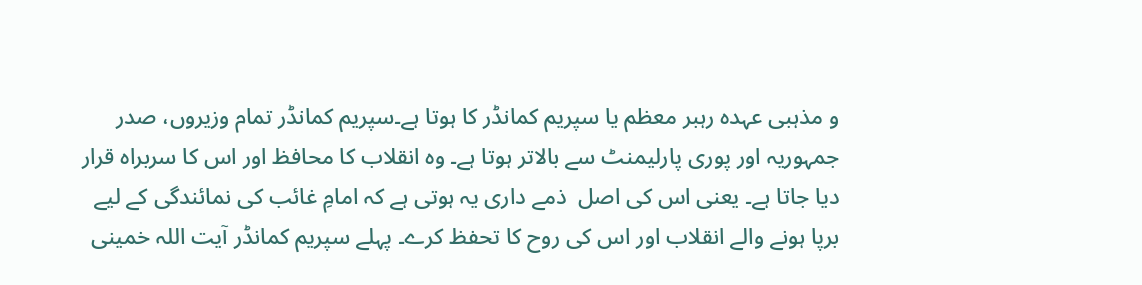و مذہبی عہدہ رہبر معظم یا سپریم کمانڈر کا ہوتا ہے۔سپریم کمانڈر تمام وزیروں، صدر جمہوریہ اور پوری پارلیمنٹ سے بالاتر ہوتا ہے۔ وہ انقلاب کا محافظ اور اس کا سربراہ قرار دیا جاتا ہے۔ یعنی اس کی اصل  ذمے داری یہ ہوتی ہے کہ امامِ غائب کی نمائندگی کے لیے برپا ہونے والے انقلاب اور اس کی روح کا تحفظ کرے۔ پہلے سپریم کمانڈر آیت اللہ خمینی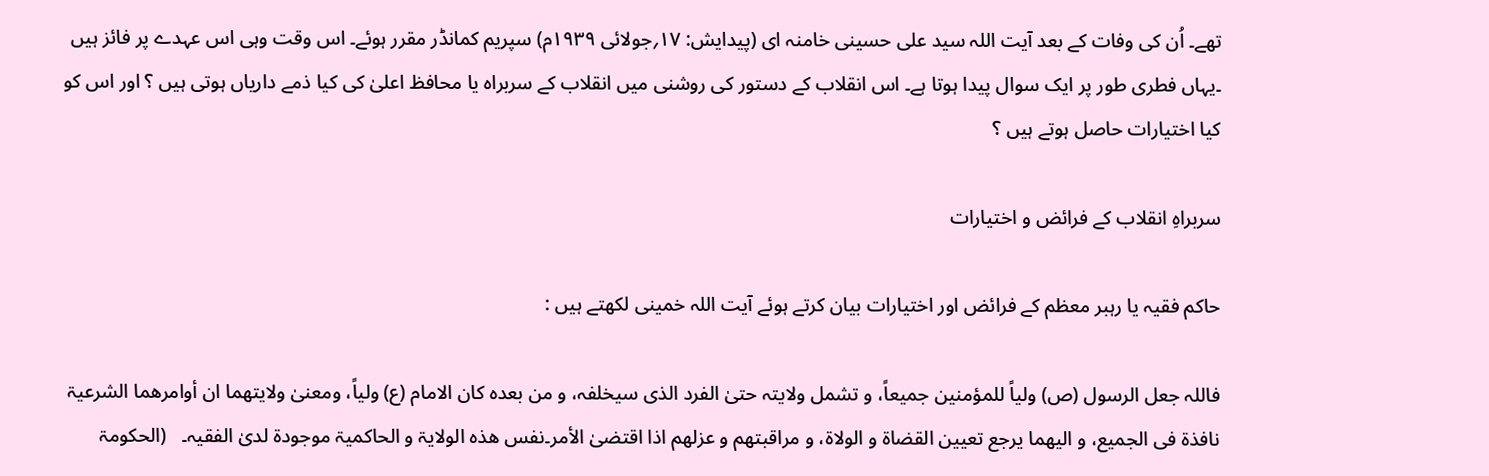تھے۔ اُن کی وفات کے بعد آیت اللہ سید علی حسینی خامنہ ای (پیدایش: ۱۷؍جولائی ۱۹۳۹م) سپریم کمانڈر مقرر ہوئے۔ اس وقت وہی اس عہدے پر فائز ہیں ۔یہاں فطری طور پر ایک سوال پیدا ہوتا ہے۔ اس انقلاب کے دستور کی روشنی میں انقلاب کے سربراہ یا محافظ اعلیٰ کی کیا ذمے داریاں ہوتی ہیں ؟ اور اس کو کیا اختیارات حاصل ہوتے ہیں ؟

سربراہِ انقلاب کے فرائض و اختیارات

حاکم فقیہ یا رہبر معظم کے فرائض اور اختیارات بیان کرتے ہوئے آیت اللہ خمینی لکھتے ہیں :

فاللہ جعل الرسول (ص) ولیاً للمؤمنین جمیعاً، و تشمل ولایتہ حتیٰ الفرد الذی سیخلفہ، و من بعدہ کان الامام (ع) ولیاً، ومعنیٰ ولایتھما ان أوامرھما الشرعیۃ نافذۃ فی الجمیع، و الیھما یرجع تعیین القضاۃ و الولاۃ، و مراقبتھم و عزلھم اذا اقتضیٰ الأمر۔نفس ھذہ الولایۃ و الحاکمیۃ موجودۃ لدیٰ الفقیہ۔   (الحکومۃ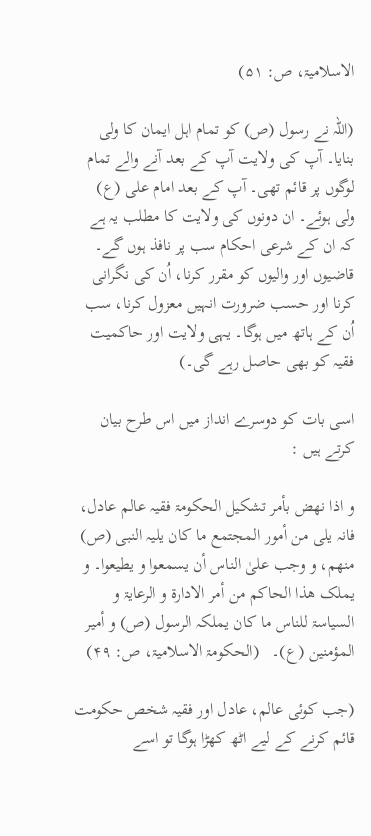الاسلامیۃ، ص: ۵۱)

(اللہ نے رسول (ص) کو تمام اہل ایمان کا ولی بنایا۔ آپ کی ولایت آپ کے بعد آنے والے تمام لوگوں پر قائم تھی۔ آپ کے بعد امام علی (ع) ولی ہوئے۔ ان دونوں کی ولایت کا مطلب یہ ہے کہ ان کے شرعی احکام سب پر نافذ ہوں گے۔ قاضیوں اور والیوں کو مقرر کرنا، اُن کی نگرانی کرنا اور حسب ضرورت انہیں معزول کرنا، سب اُن کے ہاتھ میں ہوگا۔ یہی ولایت اور حاکمیت فقیہ کو بھی حاصل رہے گی۔)

اسی بات کو دوسرے انداز میں اس طرح بیان کرتے ہیں :

و اذا نھض بأمر تشکیل الحکومۃ فقیہ عالم عادل، فانہ یلی من أمور المجتمع ما کان یلیہ النبی (ص) منھم، و وجب علیٰ الناس أن یسمعوا و یطیعوا۔ و یملک ھذا الحاکم من أمر الادارۃ و الرعایۃ و السیاسۃ للناس ما کان یملکہ الرسول (ص) و أمیر المؤمنین (ع)۔   (الحکومۃ الاسلامیۃ، ص: ۴۹)

(جب کوئی عالم، عادل اور فقیہ شخص حکومت قائم کرنے کے لیے اٹھ کھڑا ہوگا تو اسے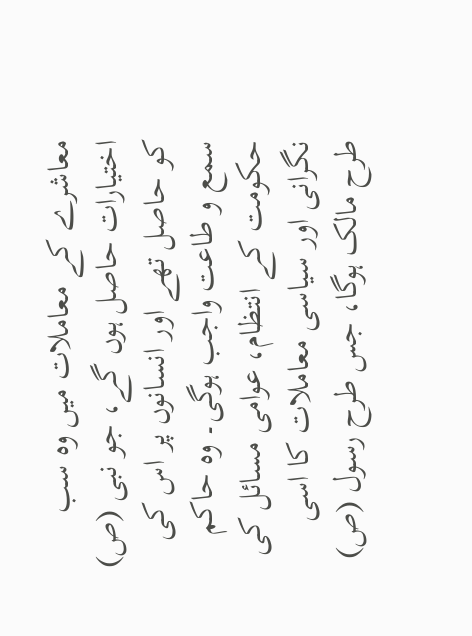معاشرے کے معاملات میں وہ سب اختیارات حاصل ہوں گے، جو نبی (ص) کو حاصل تھے اور انسانوں پر اس کی سمع و طاعت واجب ہوگی۔ وہ حاکم حکومت کے انتظام، عوامی مسائل کی نگرانی اور سیاسی معاملات کا اسی طرح مالک ہوگا، جس طرح رسول (ص)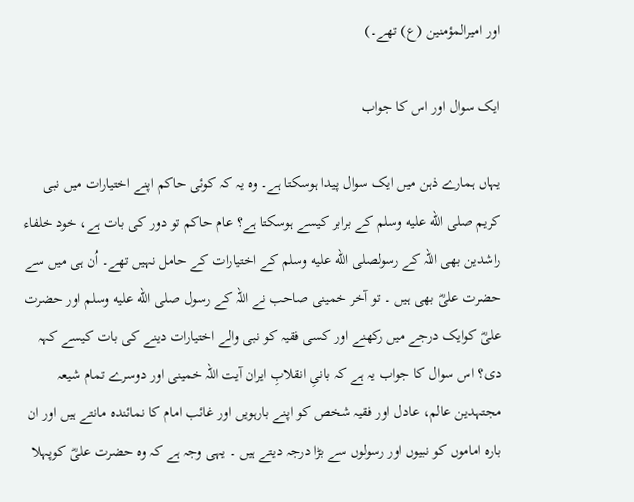اور امیرالمؤمنین (ع) تھے۔)

ایک سوال اور اس کا جواب

یہاں ہمارے ذہن میں ایک سوال پیدا ہوسکتا ہے۔ وہ یہ کہ کوئی حاکم اپنے اختیارات میں نبی کریم صلى الله عليه وسلم کے برابر کیسے ہوسکتا ہے؟ عام حاکم تو دور کی بات ہے، خود خلفاء راشدین بھی اللہ کے رسولصلى الله عليه وسلم کے اختیارات کے حامل نہیں تھے۔ اُن ہی میں سے حضرت علیؓ بھی ہیں ۔ تو آخر خمینی صاحب نے اللہ کے رسول صلى الله عليه وسلم اور حضرت علیؓ کوایک درجے میں رکھنے اور کسی فقیہ کو نبی والے اختیارات دینے کی بات کیسے کہہ دی؟ اس سوال کا جواب یہ ہے کہ بانیِ انقلابِ ایران آیت اللہ خمینی اور دوسرے تمام شیعہ مجتہدین عالم، عادل اور فقیہ شخص کو اپنے بارہویں اور غائب امام کا نمائندہ مانتے ہیں اور ان بارہ اماموں کو نبیوں اور رسولوں سے بڑا درجہ دیتے ہیں ۔ یہی وجہ ہے کہ وہ حضرت علیؓ کوپہلا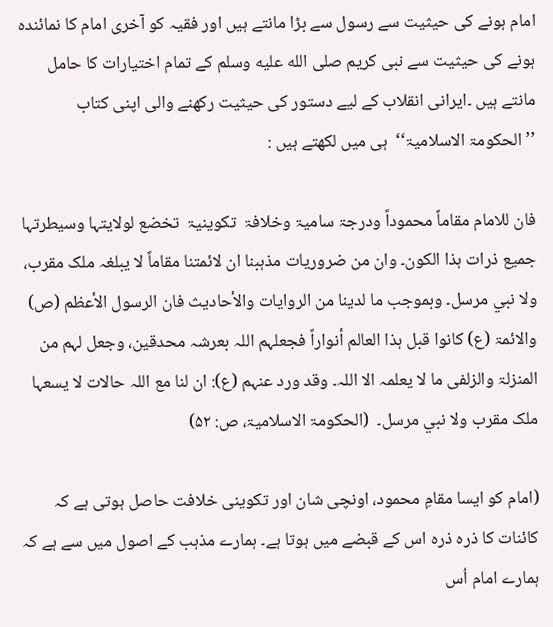امام ہونے کی حیثیت سے رسول سے بڑا مانتے ہیں اور فقیہ کو آخری امام کا نمائندہ ہونے کی حیثیت سے نبی کریم صلى الله عليه وسلم کے تمام اختیارات کا حامل مانتے ہیں ۔ایرانی انقلاب کے لیے دستور کی حیثیت رکھنے والی اپنی کتاب ’’الحکومۃ الاسلامیۃ‘‘  ہی میں لکھتے ہیں :

فان للامام مقاماً محموداً ودرجۃ سامیۃ وخلافۃ  تکوینیۃ  تخضع لولایتہا وسیطرتہا جمیع ذرات ہذا الکون۔ وان من ضروریات مذہبنا ان لائمتنا مقاماً لا یبلغہ ملک مقرب، ولا نبي مرسل۔ وبموجب ما لدینا من الروایات والأحادیث فان الرسول الأعظم (ص) والائمۃ (ع) کانوا قبل ہذا العالم أنواراً فجعلہم اللہ بعرشہ محدقین، وجعل لہم من المنزلۃ والزلفی ما لا یعلمہ الا اللہ۔ وقد ورد عنہم (ع): ان لنا مع اللہ حالات لا یسعہا ملک مقرب ولا نبي مرسل۔  (الحکومۃ الاسلامیۃ، ص: ۵۲)

(امام کو ایسا مقامِ محمود، اونچی شان اور تکوینی خلافت حاصل ہوتی ہے کہ کائنات کا ذرہ ذرہ اس کے قبضے میں ہوتا ہے۔ ہمارے مذہب کے اصول میں سے ہے کہ ہمارے امام اُس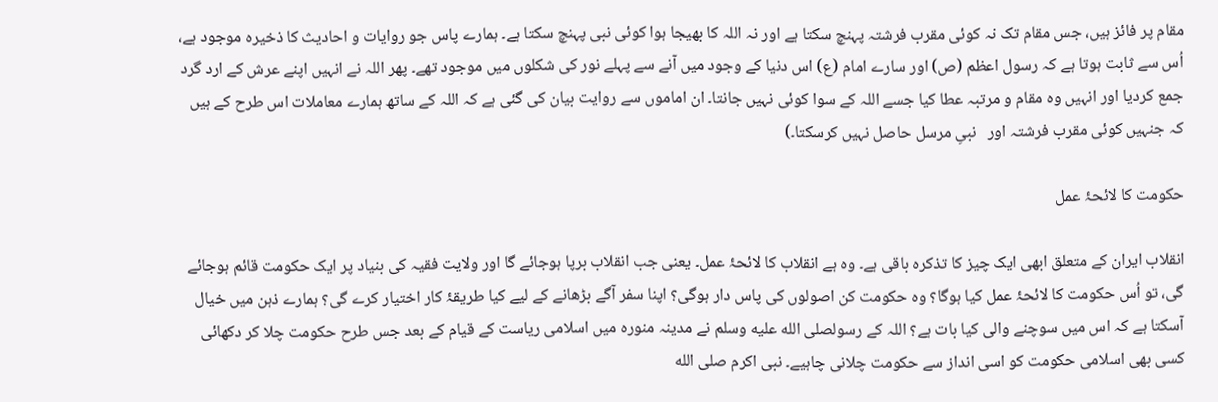مقام پر فائز ہیں، جس مقام تک نہ کوئی مقرب فرشتہ پہنچ سکتا ہے اور نہ اللہ کا بھیجا ہوا کوئی نبی پہنچ سکتا ہے۔ ہمارے پاس جو روایات و احادیث کا ذخیرہ موجود ہے، اُس سے ثابت ہوتا ہے کہ رسول اعظم (ص) اور سارے امام (ع) اس دنیا کے وجود میں آنے سے پہلے نور کی شکلوں میں موجود تھے۔ پھر اللہ نے انہیں اپنے عرش کے ارد گرد جمع کردیا اور انہیں وہ مقام و مرتبہ عطا کیا جسے اللہ کے سوا کوئی نہیں جانتا۔ ان اماموں سے روایت بیان کی گئی ہے کہ اللہ کے ساتھ ہمارے معاملات اس طرح کے ہیں کہ جنہیں کوئی مقرب فرشتہ اور   نبیِ مرسل حاصل نہیں کرسکتا۔)

حکومت کا لائحۂ عمل

انقلاب ایران کے متعلق ابھی ایک چیز کا تذکرہ باقی ہے۔ وہ ہے انقلاب کا لائحۂ عمل۔ یعنی جب انقلاب برپا ہوجائے گا اور ولایت فقیہ کی بنیاد پر ایک حکومت قائم ہوجائے گی، تو اُس حکومت کا لائحۂ عمل کیا ہوگا؟ وہ حکومت کن اصولوں کی پاس دار ہوگی؟ اپنا سفر آگے بڑھانے کے لیے کیا طریقۂ کار اختیار کرے گی؟ ہمارے ذہن میں خیال آسکتا ہے کہ اس میں سوچنے والی کیا بات ہے؟ اللہ کے رسولصلى الله عليه وسلم نے مدینہ منورہ میں اسلامی ریاست کے قیام کے بعد جس طرح حکومت چلا کر دکھائی کسی بھی اسلامی حکومت کو اسی انداز سے حکومت چلانی چاہیے۔ نبی اکرم صلى الله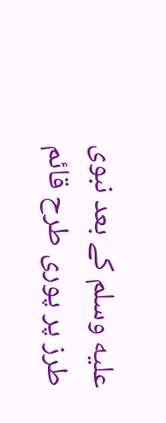عليه وسلم کے بعد نبوی طرز پر پوری طرح قائم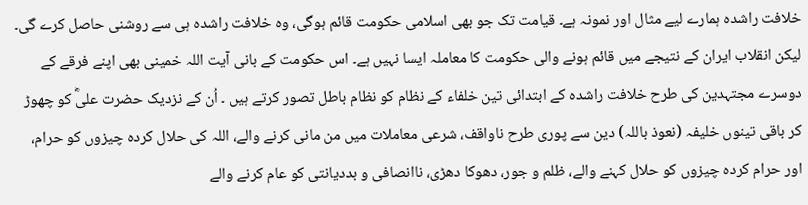خلافت راشدہ ہمارے لیے مثال اور نمونہ ہے۔ قیامت تک جو بھی اسلامی حکومت قائم ہوگی، وہ خلافت راشدہ ہی سے روشنی حاصل کرے گی۔ لیکن انقلاب ایران کے نتیجے میں قائم ہونے والی حکومت کا معاملہ ایسا نہیں ہے۔ اس حکومت کے بانی آیت اللہ خمینی بھی اپنے فرقے کے دوسرے مجتہدین کی طرح خلافت راشدہ کے ابتدائی تین خلفاء کے نظام کو نظام باطل تصور کرتے ہیں ۔ اُن کے نزدیک حضرت علیؓ کو چھوڑ کر باقی تینوں خلیفہ (نعوذ باللہ) دین سے پوری طرح ناواقف، شرعی معاملات میں من مانی کرنے والے، اللہ کی حلال کردہ چیزوں کو حرام، اور حرام کردہ چیزوں کو حلال کہنے والے، ظلم و جور، دھوکا دھڑی، ناانصافی و بددیانتی کو عام کرنے والے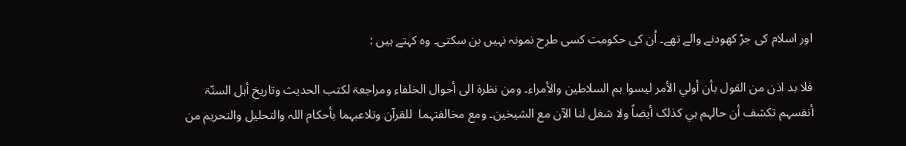اور اسلام کی جڑ کھودنے والے تھے۔ اُن کی حکومت کسی طرح نمونہ نہیں بن سکتی۔ وہ کہتے ہیں :

فلا بد اذن من القول بأن أولي الأمر لیسوا ہم السلاطین والأمراء۔ ومن نظرۃ الی أحوال الخلفاء ومراجعۃ لکتب الحدیث وتاریخ أہل السنّۃ أنفسہم تکشف أن حالہم ہي کذلک أیضاً ولا شغل لنا الآن مع الشیخین۔ ومع مخالفتہما  للقرآن وتلاعبہما بأحکام اللہ والتحلیل والتحریم من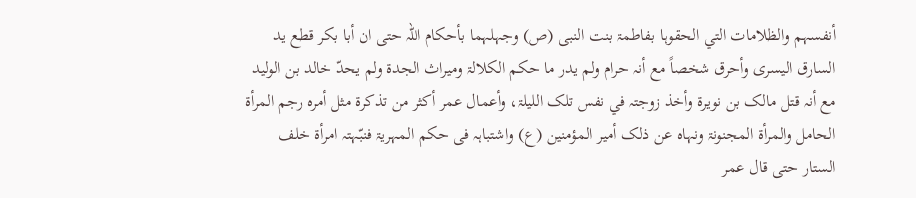أنفسہم والظلامات التي الحقوہا بفاطمۃ بنت النبی (ص) وجہلہما بأحکام اللہ حتی ان أبا بکر قطع ید السارق الیسری وأحرق شخصاً مع أنہ حرام ولم یدر ما حکم الکلالۃ ومیراث الجدۃ ولم یحدّ خالد بن الولید مع أنہ قتل مالک بن نویرۃ وأخذ زوجتہ في نفس تلک اللیلۃ، وأعمال عمر أکثر من تذکرۃ مثل أمرہ رجم المرأۃ الحامل والمرأۃ المجنونۃ ونہاہ عن ذلک أمیر المؤمنین (ع) واشتباہہ فی حکم المہریۃ فنبّہتہ امرأۃ خلف الستار حتی قال عمر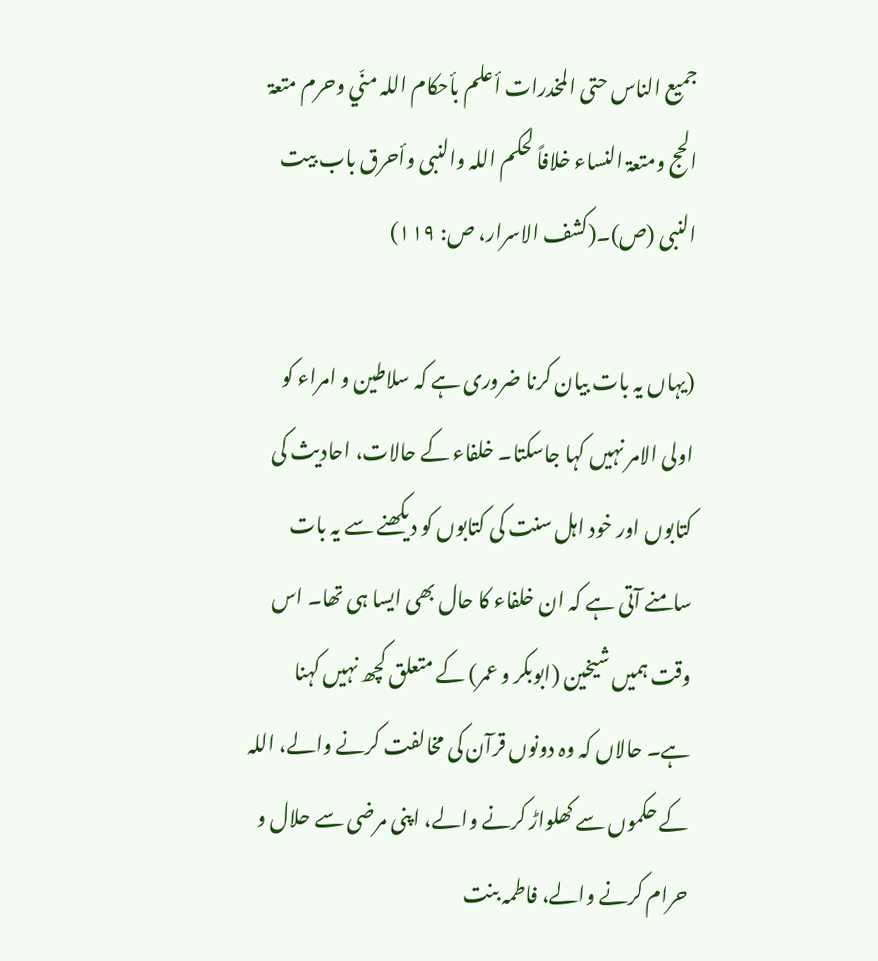جمیع الناس حتی المخدرات أعلم بأحکام اللہ منّي وحرم متعۃ الحج ومتعۃ النساء خلافاً لحکم اللہ والنبی وأحرق باب بیت النبی (ص)۔(کشف الاسرار، ص: ۱۱۹)

(یہاں یہ بات بیان کرنا ضروری ہے کہ سلاطین و امراء کو اولی الامر نہیں کہا جاسکتا۔ خلفاء کے حالات، احادیث کی کتابوں اور خود اہل سنت کی کتابوں کو دیکھنے سے یہ بات سامنے آتی ہے کہ ان خلفاء کا حال بھی ایسا ہی تھا۔ اس وقت ہمیں شیخین (ابوبکر و عمر) کے متعلق کچھ نہیں کہنا ہے۔ حالاں کہ وہ دونوں قرآن کی مخالفت کرنے والے، اللہ کے حکموں سے کھلواڑ کرنے والے، اپنی مرضی سے حلال و حرام کرنے والے، فاطمہ بنت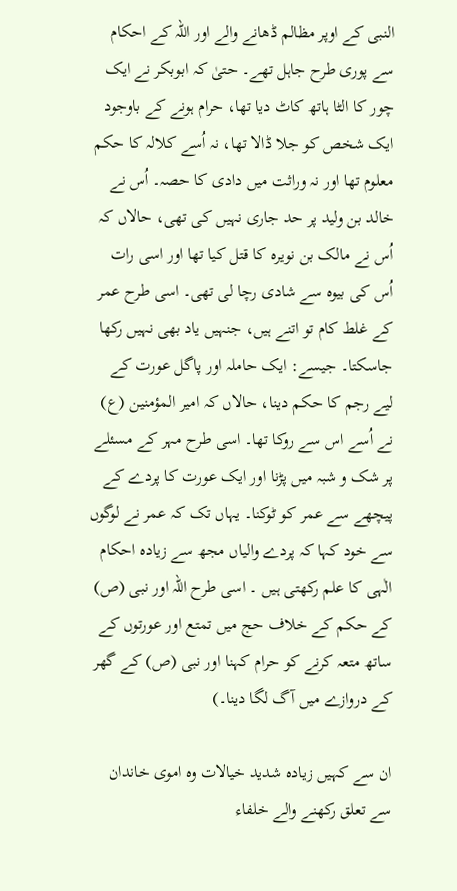النبی کے اوپر مظالم ڈھانے والے اور اللہ کے احکام سے پوری طرح جاہل تھے۔ حتیٰ کہ ابوبکر نے ایک چور کا الٹا ہاتھ کاٹ دیا تھا، حرام ہونے کے باوجود ایک شخص کو جلا ڈالا تھا، نہ اُسے کلالہ کا حکم معلوم تھا اور نہ وراثت میں دادی کا حصہ۔ اُس نے خالد بن ولید پر حد جاری نہیں کی تھی، حالاں کہ اُس نے مالک بن نویرہ کا قتل کیا تھا اور اسی رات اُس کی بیوہ سے شادی رچا لی تھی۔ اسی طرح عمر کے غلط کام تو اتنے ہیں، جنہیں یاد بھی نہیں رکھا جاسکتا۔ جیسے: ایک حاملہ اور پاگل عورت کے لیے رجم کا حکم دینا، حالاں کہ امیر المؤمنین (ع) نے اُسے اس سے روکا تھا۔ اسی طرح مہر کے مسئلے پر شک و شبہ میں پڑنا اور ایک عورت کا پردے کے پیچھے سے عمر کو ٹوکنا۔ یہاں تک کہ عمر نے لوگوں سے خود کہا کہ پردے والیاں مجھ سے زیادہ احکام الٰہی کا علم رکھتی ہیں ۔ اسی طرح اللہ اور نبی (ص) کے حکم کے خلاف حج میں تمتع اور عورتوں کے ساتھ متعہ کرنے کو حرام کہنا اور نبی (ص) کے گھر کے دروازے میں آگ لگا دینا۔)

ان سے کہیں زیادہ شدید خیالات وہ اموی خاندان سے تعلق رکھنے والے خلفاء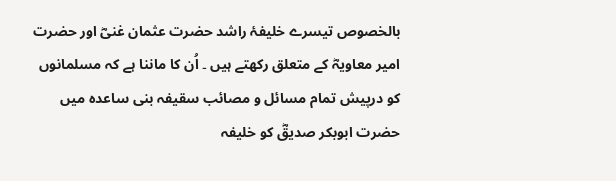بالخصوص تیسرے خلیفۂ راشد حضرت عثمان غنیؓ اور حضرت امیر معاویہؓ کے متعلق رکھتے ہیں ۔ اُن کا ماننا ہے کہ مسلمانوں کو درپیش تمام مسائل و مصائب سقیفہ بنی ساعدہ میں حضرت ابوبکر صدیقؓ کو خلیفہ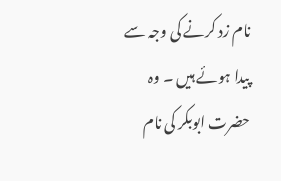نام زد کرنے کی وجہ سے پیدا ہوئے ہیں ۔ وہ حضرت ابوبکر کی نام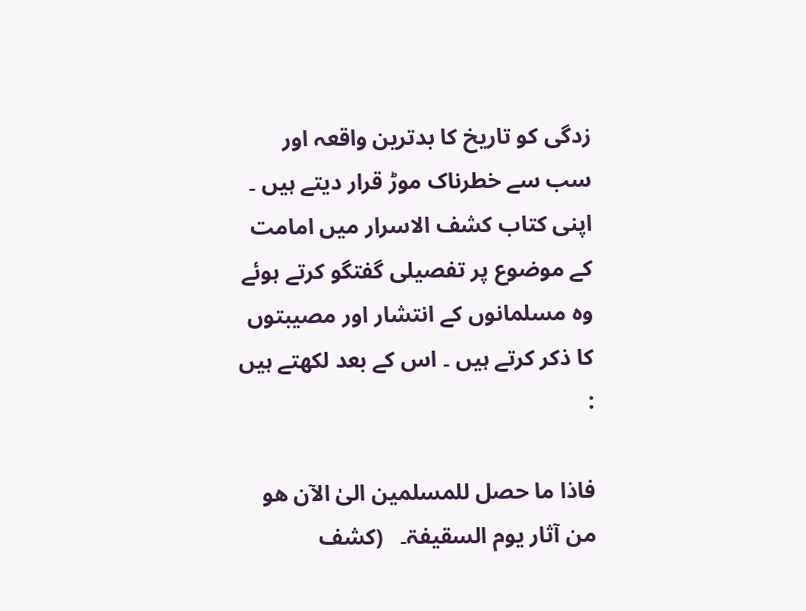زدگی کو تاریخ کا بدترین واقعہ اور سب سے خطرناک موڑ قرار دیتے ہیں ۔ اپنی کتاب کشف الاسرار میں امامت کے موضوع پر تفصیلی گفتگو کرتے ہوئے وہ مسلمانوں کے انتشار اور مصیبتوں کا ذکر کرتے ہیں ۔ اس کے بعد لکھتے ہیں :

فاذا ما حصل للمسلمین الیٰ الآن ھو من آثار یوم السقیفۃ۔   (کشف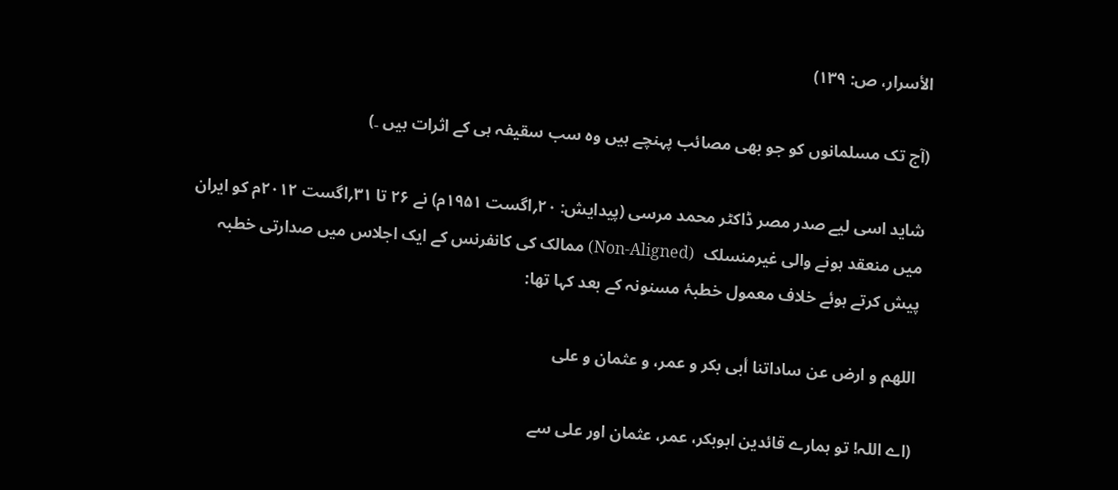الأسرار، ص: ۱۳۹)

(آج تک مسلمانوں کو جو بھی مصائب پہنچے ہیں وہ سب سقیفہ ہی کے اثرات ہیں ۔)

شاید اسی لیے صدر مصر ڈاکٹر محمد مرسی (پیدایش: ۲۰؍اگست ۱۹۵۱م) نے ۲۶ تا ۳۱؍اگست ۲۰۱۲م کو ایران میں منعقد ہونے والی غیرمنسلک  (Non-Aligned) ممالک کی کانفرنس کے ایک اجلاس میں صدارتی خطبہ پیش کرتے ہوئے خلاف معمول خطبۂ مسنونہ کے بعد کہا تھا:

اللھم و ارض عن ساداتنا أبی بکر و عمر، و عثمان و علی

(اے اللہ! تو ہمارے قائدین ابوبکر، عمر، عثمان اور علی سے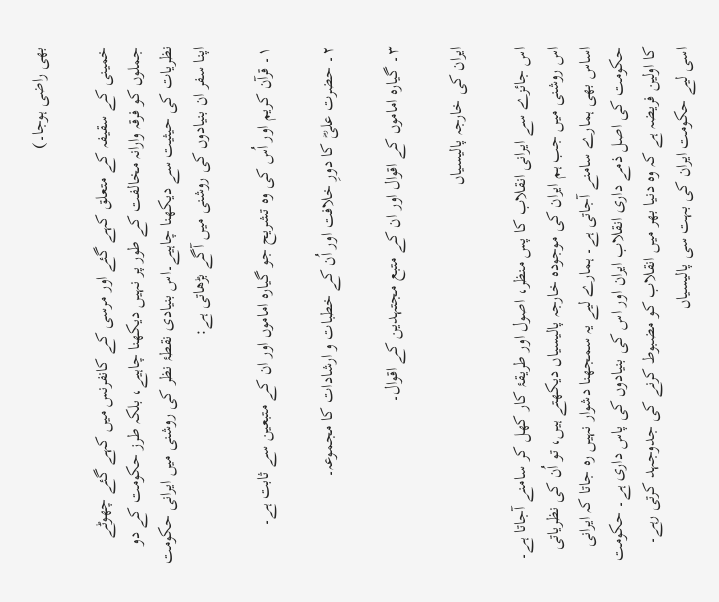بھی راضی ہوجا۔)

خمینی کے سقیفہ کے متعلق کہے گئے اور مرسی کے کانفرنس میں کہے گئے چھوٹے جملوں کو فرقہ وارانہ مخالفت کے طور پر نہیں دیکھنا چاہیے، بلکہ طرز حکومت کے دو نظریات کی حیثیت سے دیکھنا چاہیے۔اس بنیادی نقطۂ نظر کی روشنی میں ایرانی حکومت اپنا سفر ان بنیادوں کی روشنی میں آگے بڑھاتی ہے:

۱۔ قرآن کریم اور اُس کی وہ تشریح جو گیارہ اماموں اور ان کے متبعین سے ثابت ہے۔

۲۔ حضرت علیؓ کا دورِ خلافت اور اُن کے خطبات و ارشادات کا مجموعہ۔

۳۔ گیارہ اماموں کے اقوال اور ان کے متبع مجتہدین کے اقوال۔

ایران کی خارجہ پالیسیاں

اس جائزے سے ایرانی انقلاب کا پس منظر، اصول اور طریقۂ کار کھل کر سامنے آجاتا ہے۔ اس روشنی میں جب ہم ایران کی موجودہ خارجہ پالیسیاں دیکھتے ہیں، تو اُن کی نظریاتی اساس بھی ہمارے سامنے آجاتی ہے۔ ہمارے لیے یہ سمجھنا دشوار نہیں رہ جاتا کہ ایرانی حکومت کی اصل ذمے داری انقلاب ایران اور اس کی بنیادوں کی پاس داری ہے۔ حکومت کا اولین فریضہ ہے کہ وہ دنیا بھر میں انقلاب کو مضبوط کرنے کی جدوجہد کرتی رہے۔ اسی لیے حکومت ایران کی بہت سی پالیسیاں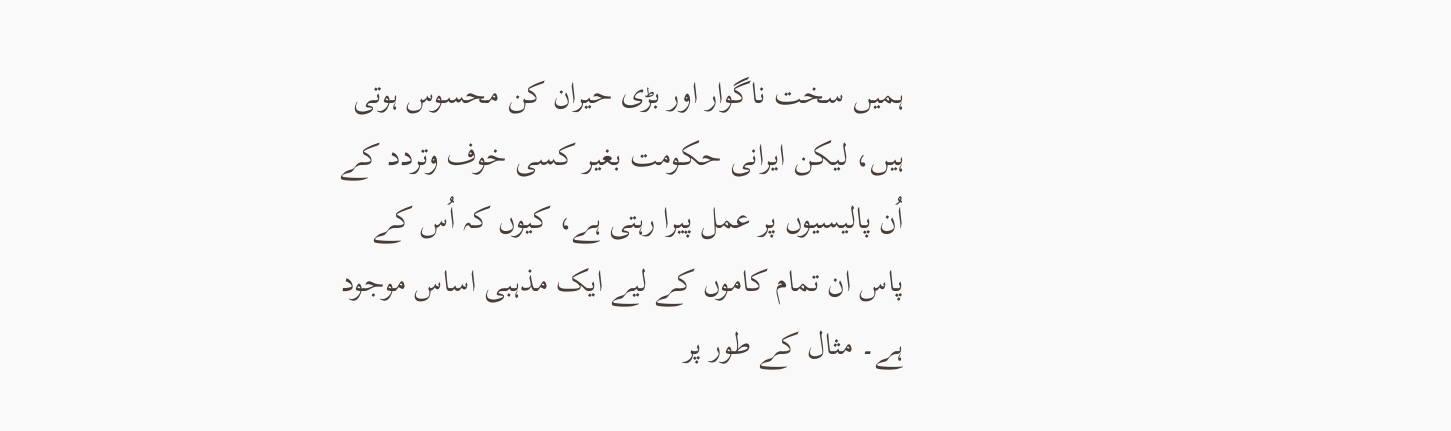ہمیں سخت ناگوار اور بڑی حیران کن محسوس ہوتی ہیں، لیکن ایرانی حکومت بغیر کسی خوف وتردد کے اُن پالیسیوں پر عمل پیرا رہتی ہے، کیوں کہ اُس کے پاس ان تمام کاموں کے لیے ایک مذہبی اساس موجود ہے۔ مثال کے طور پر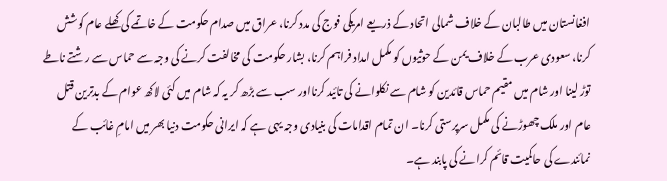افغانستان میں طالبان کے خلاف شمالی اتحاد کے ذریعے امریکی فوج کی مدد کرنا، عراق میں صدام حکومت کے خاتمے کی کھلے عام کوشش کرنا، سعودی عرب کے خلاف یمن کے حوثیوں کو مکمل امداد فراہم کرنا، بشار حکومت کی مخالفت کرنے کی وجہ سے حماس سے رشتے ناطے توڑ لینا اور شام میں مقیم حماس قائدین کو شام سے نکلوانے کی تائید کرنااور سب سے بڑھ کر یہ کہ شام میں کئی لاکھ عوام کے بدترین قتل عام اور ملک چھوڑنے کی مکمل سرپرستی کرنا۔ ان تمام اقدامات کی بنیادی وجہ یہی ہے کہ ایرانی حکومت دنیا بھر میں امامِ غائب کے نمائندے کی حاکمیت قائم کرانے کی پابند ہے۔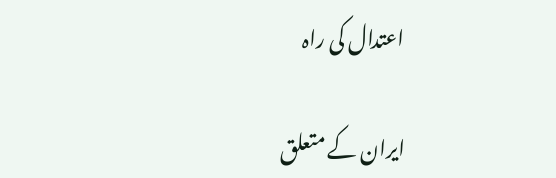اعتدال کی راہ

ایران کے متعلق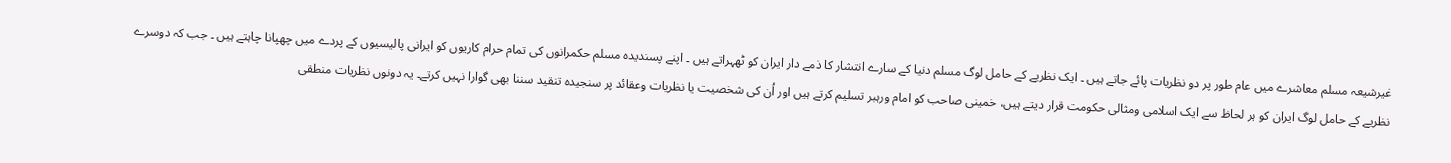غیرشیعہ مسلم معاشرے میں عام طور پر دو نظریات پائے جاتے ہیں ۔ ایک نظریے کے حامل لوگ مسلم دنیا کے سارے انتشار کا ذمے دار ایران کو ٹھہراتے ہیں ۔ اپنے پسندیدہ مسلم حکمرانوں کی تمام حرام کاریوں کو ایرانی پالیسیوں کے پردے میں چھپانا چاہتے ہیں ۔ جب کہ دوسرے نظریے کے حامل لوگ ایران کو ہر لحاظ سے ایک اسلامی ومثالی حکومت قرار دیتے ہیں، خمینی صاحب کو امام ورہبر تسلیم کرتے ہیں اور اُن کی شخصیت یا نظریات وعقائد پر سنجیدہ تنقید سننا بھی گوارا نہیں کرتے۔ یہ دونوں نظریات منطقی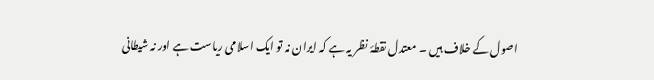اصول کے خلاف ہیں ۔ معتدل نقطۂ نظر یہ ہے کہ ایران نہ تو ایک اسلامی ریاست ہے اور نہ شیطانی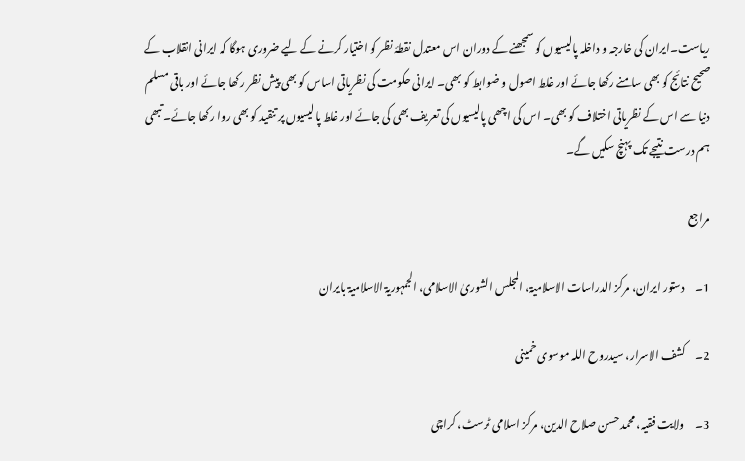ریاست۔ایران کی خارجہ و داخلہ پالیسیوں کو سمجھنے کے دوران اس معتدل نقطۂ نظر کو اختیار کرنے کے لیے ضروری ہوگا کہ ایرانی انقلاب کے صحیح نتائج کو بھی سامنے رکھا جائے اور غلط اصول و ضوابط کو بھی۔ ایرانی حکومت کی نظریاتی اساس کو بھی پیش نظر رکھا جائے اور باقی مسلم دنیا سے اس کے نظریاتی اختلاف کو بھی۔ اس کی اچھی پالیسیوں کی تعریف بھی کی جائے اور غلط پالیسیوں پر تنقید کو بھی روا رکھا جائے۔ تبھی ہم درست نتیجے تک پہنچ سکیں گے۔

مراجع

1۔     دستور ایران، مرکز الدراسات الاسلامیۃ، المجلس الشوریٰ الاسلامی، الجمہوریۃ الاسلامیۃ بایران

2۔     کشف الاسرار، سیدروح اللہ موسوی خمینی

3۔     ولایت فقیہ، محمد حسن صلاح الدین، مرکز اسلامی ٹرسٹ، کراچی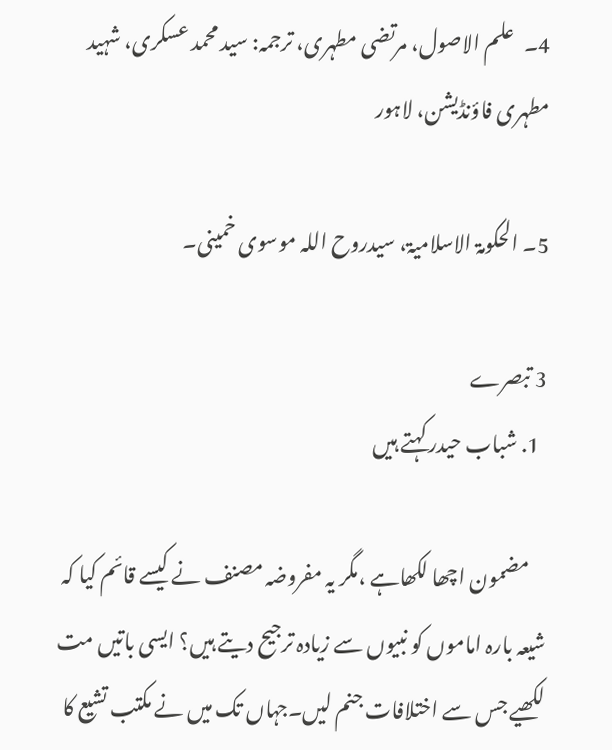4۔   علم الاصول، مرتضی مطہری، ترجمہ: سید محمد عسکری، شہید مطہری فاؤنڈیشن، لاہور

5۔ الحکومۃ الاسلامیۃ، سیدروح اللہ موسوی خمینی۔

3 تبصرے
  1. شباب حیدر کہتے ہیں

    مضمون اچھا لکھاہے ،مگر یہ مفروضہ مصنف نے کیسے قائم کیا کہ شیعہ بارہ اماموں کو نبیوں سے زیادہ ترجیح دیتے ہیں؟ ایسی باتیں مت لکھیے جس سے اختلافات جنم لیں۔جہاں تک میں نے مکتب تشیع کا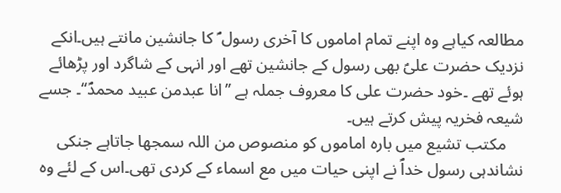مطالعہ کیاہے وہ اپنے تمام اماموں کا آخری رسول ؐ کا جانشین مانتے ہیں۔انکے نزدیک حضرت علیؑ بھی رسول کے جانشین تھے اور انہی کے شاگرد اور پڑھائے ہوئے تھے ۔خود حضرت علی کا معروف جملہ ہے ’’انا عبدمن عبید محمدؐ‘‘۔ جسے شیعہ فخریہ پیش کرتے ہیں۔
    مکتب تشیع میں بارہ اماموں کو منصوص من اللہ سمجھا جاتاہے جنکی نشاندہی رسول خداؐ نے اپنی حیات میں مع اسماء کے کردی تھی۔اس کے لئے وہ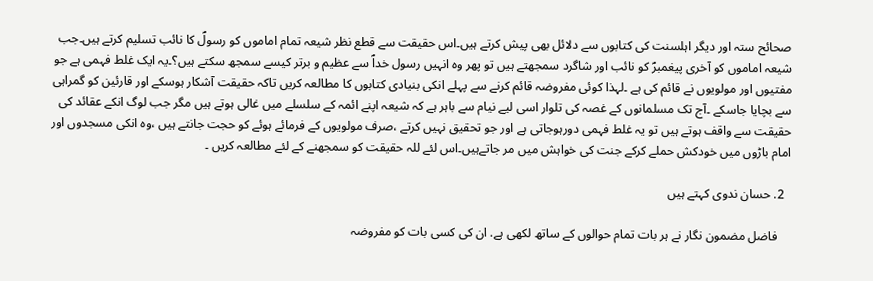صحائح ستہ اور دیگر اہلسنت کی کتابوں سے دلائل بھی پیش کرتے ہیں۔اس حقیقت سے قطع نظر شیعہ تمام اماموں کو رسولؐ کا نائب تسلیم کرتے ہیں۔جب شیعہ اماموں کو آخری پیغمبرؐ کو نائب اور شاگرد سمجھتے ہیں تو پھر وہ انہیں رسول خداؐ سے عظیم و برتر کیسے سمجھ سکتے ہیں؟۔یہ ایک غلط فہمی ہے جو مفتیوں اور مولویوں نے قائم کی ہے ۔لہذا کوئی مفروضہ قائم کرنے سے پہلے انکی بنیادی کتابوں کا مطالعہ کریں تاکہ حقیقت آشکار ہوسکے اور قارئین کو گمراہی سے بچایا جاسکے ۔آج تک مسلمانوں کے غصہ کی تلوار اسی لیے نیام سے باہر ہے کہ شیعہ اپنے ائمہ کے سلسلے میں غالی ہوتے ہیں مگر جب لوگ انکے عقائد کی حقیقت سے واقف ہوتے ہیں تو یہ غلط فہمی دورہوجاتی ہے اور جو تحقیق نہیں کرتے ،صرف مولویوں کے فرمائے ہوئے کو حجت جانتے ہیں ،وہ انکی مسجدوں اور امام باڑوں میں خودکش حملے کرکے جنت کی خواہش میں مر جاتےہیں۔اس لئے للہ حقیقت کو سمجھنے کے لئے مطالعہ کریں ۔

  2. حسان ندوی کہتے ہیں

    فاضل مضمون نگار نے ہر بات تمام حوالوں کے ساتھ لکھی ہے. ان کی کسی بات کو مفروضہ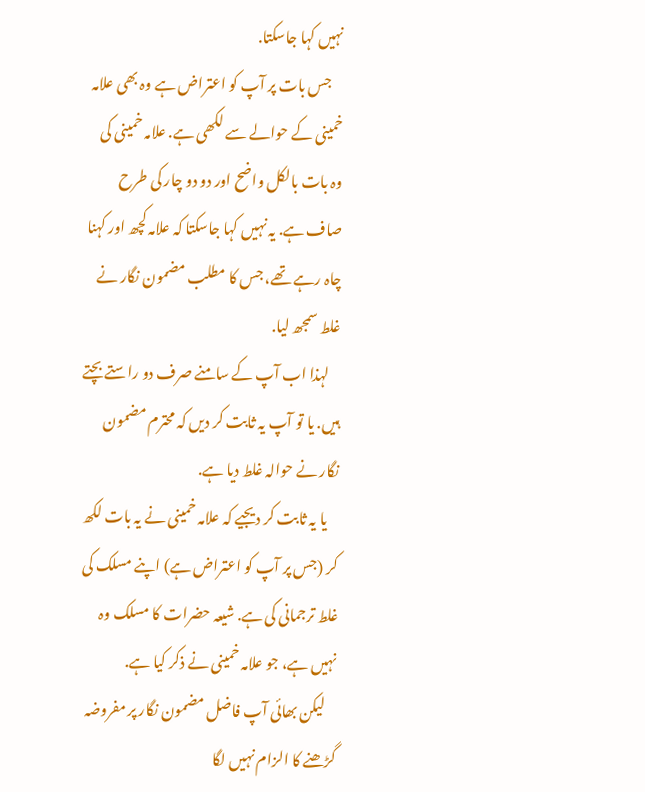نہیں کہا جاسکتا.
    جس بات پر آپ کو اعتراض ہے وہ بھی علامہ خمینی کے حوالے سے لکھی ہے. علامہ خمینی کی وہ بات بالکل واضح اور دو دو چار کی طرح صاف ہے. یہ نہیں کہا جاسکتا کہ علامہ کچھ اور کہنا چاہ رہے تھے، جس کا مطلب مضمون نگار نے غلط سمجھ لیا.
    لہذا اب آپ کے سامنے صرف دو راستے بچتے ہیں. یا تو آپ یہ ثابت کر دیں کہ محترم مضمون نگار نے حوالہ غلط دیا ہے.
    یا یہ ثابت کر دیجیے کہ علامہ خمینی نے یہ بات لکھ کر (جس پر آپ کو اعتراض ہے) اپنے مسلک کی غلط ترجمانی کی ہے. شیعہ حضرات کا مسلک وہ نہیں ہے، جو علامہ خمینی نے ذکر کیا ہے.
    لیکن بھائی آپ فاضل مضمون نگار پر مفروضہ گڑھنے کا الزام نہیں لگا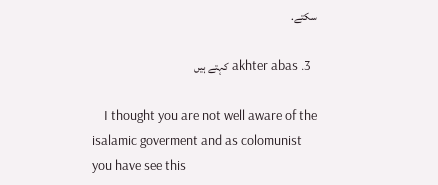سکتے.

  3. akhter abas کہتے ہیں

    I thought you are not well aware of the isalamic goverment and as colomunist you have see this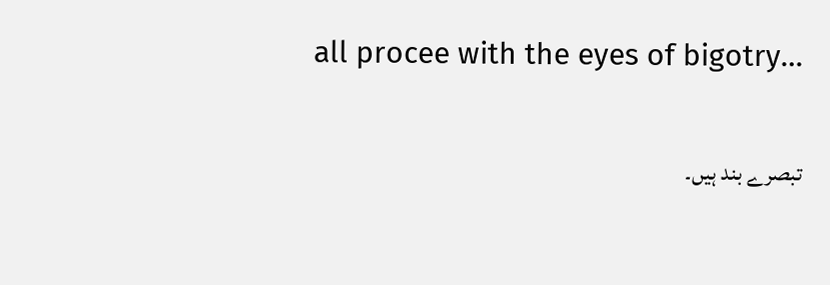all procee with the eyes of bigotry…

تبصرے بند ہیں۔